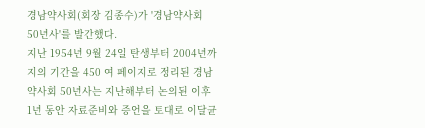경남약사회(회장 김종수)가 '경남약사회 50년사'를 발간했다.
지난 1954년 9월 24일 탄생부터 2004년까지의 기간을 450 여 페이지로 정리된 경남약사회 50년사는 지난해부터 논의된 이후 1년 동안 자료준비와 증언을 토대로 이달균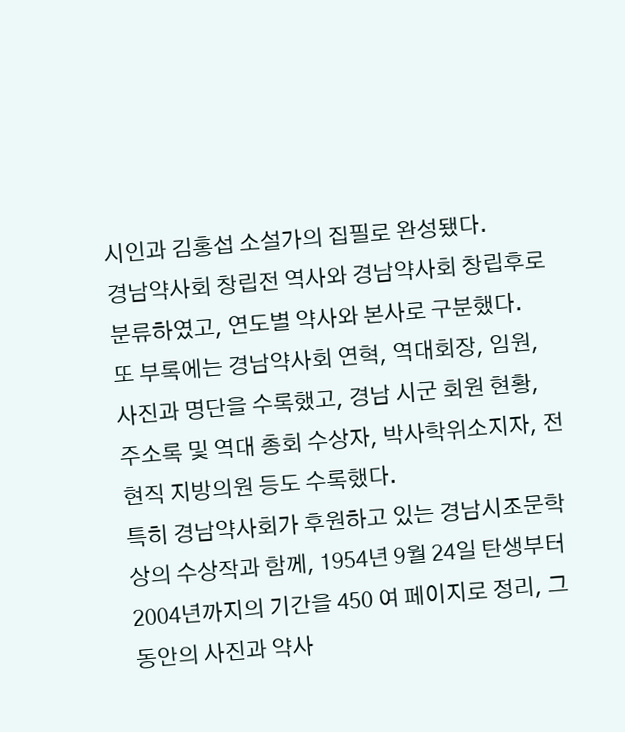시인과 김홍섭 소설가의 집필로 완성됐다.
경남약사회 창립전 역사와 경남약사회 창립후로 분류하였고, 연도별 약사와 본사로 구분했다.
또 부록에는 경남약사회 연혁, 역대회장, 임원, 사진과 명단을 수록했고, 경남 시군 회원 현황, 주소록 및 역대 총회 수상자, 박사학위소지자, 전 현직 지방의원 등도 수록했다.
특히 경남약사회가 후원하고 있는 경남시조문학상의 수상작과 함께, 1954년 9월 24일 탄생부터 2004년까지의 기간을 450 여 페이지로 정리, 그 동안의 사진과 약사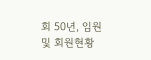회 50년, 임원 및 회원현황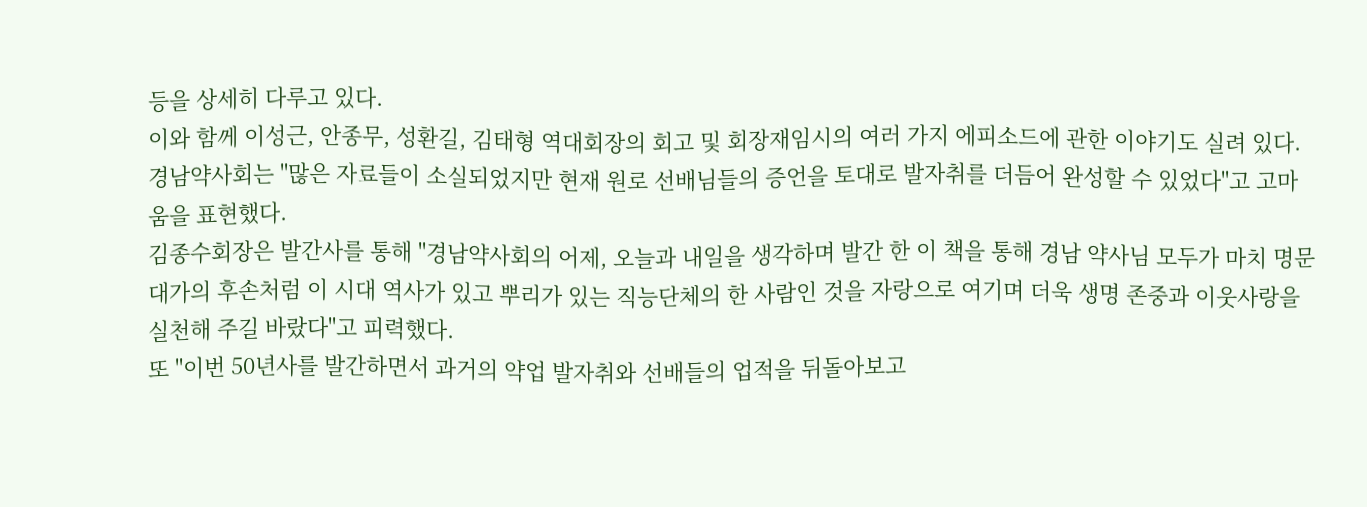등을 상세히 다루고 있다.
이와 함께 이성근, 안종무, 성환길, 김태형 역대회장의 회고 및 회장재임시의 여러 가지 에피소드에 관한 이야기도 실려 있다.
경남약사회는 "많은 자료들이 소실되었지만 현재 원로 선배님들의 증언을 토대로 발자취를 더듬어 완성할 수 있었다"고 고마움을 표현했다.
김종수회장은 발간사를 통해 "경남약사회의 어제, 오늘과 내일을 생각하며 발간 한 이 책을 통해 경남 약사님 모두가 마치 명문대가의 후손처럼 이 시대 역사가 있고 뿌리가 있는 직능단체의 한 사람인 것을 자랑으로 여기며 더욱 생명 존중과 이웃사랑을 실천해 주길 바랐다"고 피력했다.
또 "이번 50년사를 발간하면서 과거의 약업 발자취와 선배들의 업적을 뒤돌아보고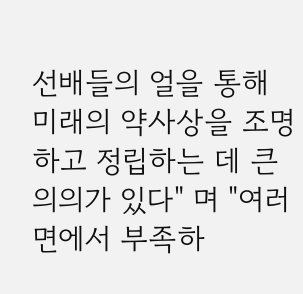선배들의 얼을 통해 미래의 약사상을 조명하고 정립하는 데 큰 의의가 있다" 며 "여러 면에서 부족하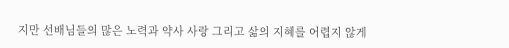지만 선배님들의 많은 노력과 약사 사랑 그리고 삶의 지혜를 어렵지 않게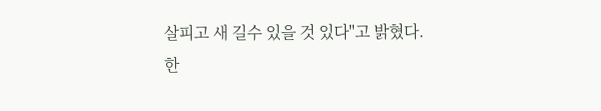살피고 새 길수 있을 것 있다"고 밝혔다.
한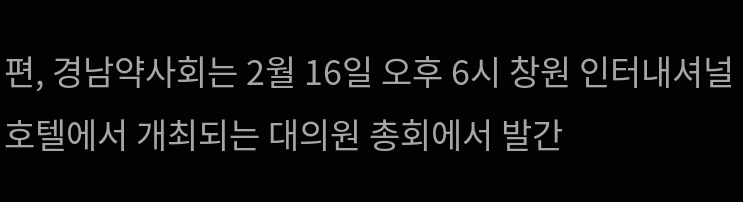편, 경남약사회는 2월 16일 오후 6시 창원 인터내셔널호텔에서 개최되는 대의원 총회에서 발간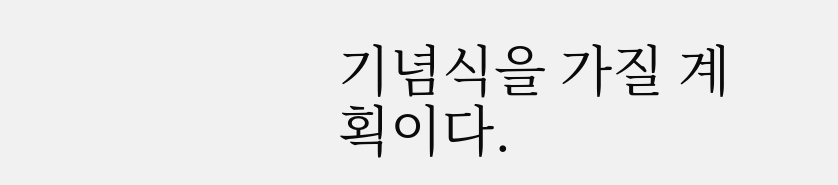기념식을 가질 계획이다.